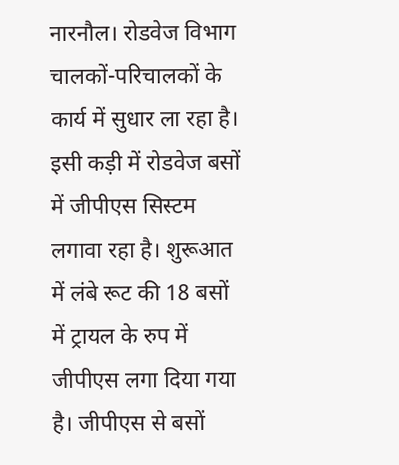नारनौल। रोडवेज विभाग चालकों-परिचालकों के कार्य में सुधार ला रहा है। इसी कड़ी में रोडवेज बसों में जीपीएस सिस्टम लगावा रहा है। शुरूआत में लंबे रूट की 18 बसों में ट्रायल के रुप में जीपीएस लगा दिया गया है। जीपीएस से बसों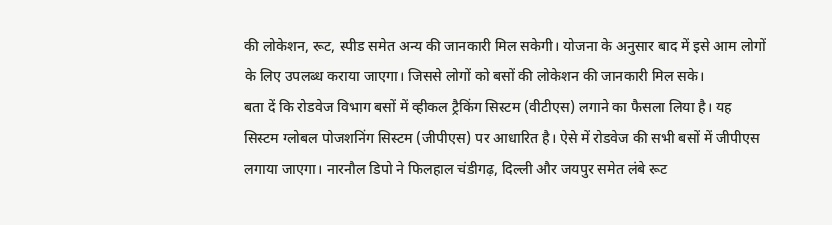की लोकेशन, रूट, स्पीड समेत अन्य की जानकारी मिल सकेगी। योजना के अनुसार बाद में इसे आम लोगों के लिए उपलब्ध कराया जाएगा। जिससे लोगों को बसों की लोकेशन की जानकारी मिल सके।
बता दें कि रोडवेज विभाग बसों में व्हीकल ट्रैकिंग सिस्टम (वीटीएस) लगाने का फैसला लिया है। यह सिस्टम ग्लोबल पोजशनिंग सिस्टम (जीपीएस) पर आधारित है। ऐसे में रोडवेज की सभी बसों में जीपीएस लगाया जाएगा। नारनौल डिपो ने फिलहाल चंडीगढ़, दिल्ली और जयपुर समेत लंबे रूट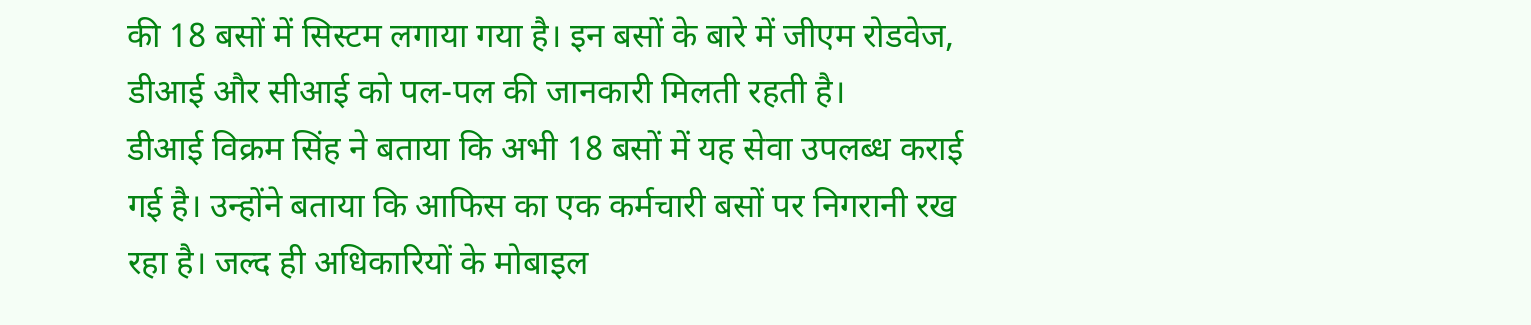की 18 बसों में सिस्टम लगाया गया है। इन बसों के बारे में जीएम रोडवेज, डीआई और सीआई को पल-पल की जानकारी मिलती रहती है।
डीआई विक्रम सिंह ने बताया कि अभी 18 बसों में यह सेवा उपलब्ध कराई गई है। उन्होंने बताया कि आफिस का एक कर्मचारी बसों पर निगरानी रख रहा है। जल्द ही अधिकारियों के मोबाइल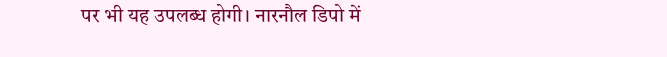पर भी यह उपलब्ध होगी। नारनौल डिपो में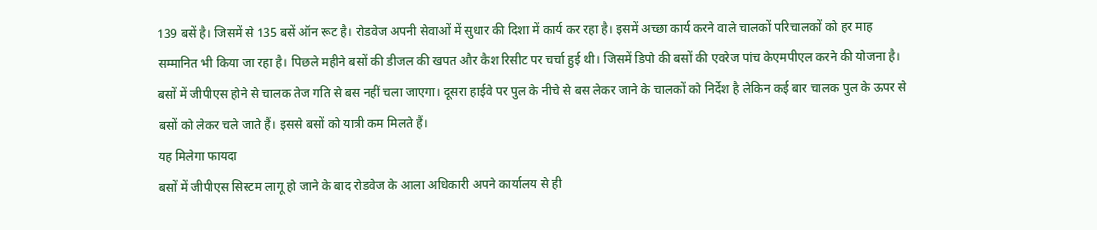139 बसें है। जिसमें से 135 बसें ऑन रूट है। रोडवेज अपनी सेवाओं में सुधार की दिशा में कार्य कर रहा है। इसमें अच्छा कार्य करने वाले चालकों परिचालकों को हर माह सम्मानित भी किया जा रहा है। पिछले महीने बसों की डीजल की खपत और कैश रिसीट पर चर्चा हुई थी। जिसमें डिपो की बसों की एवरेज पांच केएमपीएल करने की योजना है। बसों में जीपीएस होने से चालक तेज गति से बस नहीं चला जाएगा। दूसरा हाईवे पर पुल के नीचे से बस लेकर जाने के चालकों को निर्देश है लेकिन कई बार चालक पुल के ऊपर से बसों को लेकर चले जाते हैं। इससे बसों को यात्री कम मिलते हैं।
यह मिलेगा फायदा
बसों में जीपीएस सिस्टम लागू हो जाने के बाद रोडवेज के आला अधिकारी अपने कार्यालय से ही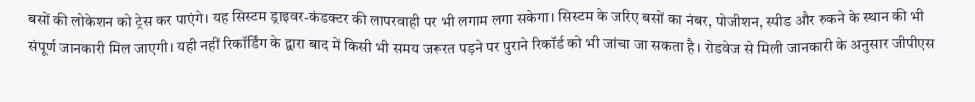बसों की लोकेशन को ट्रेस कर पाएंगे। यह सिस्टम ड्राइवर-कंडक्टर की लापरवाही पर भी लगाम लगा सकेगा। सिस्टम के जरिए बसों का नंबर, पोजीशन, स्पीड और रुकने के स्थान की भी संपूर्ण जानकारी मिल जाएगी। यही नहीं रिकॉर्डिंग के द्वारा बाद में किसी भी समय जरूरत पड़ने पर पुराने रिकॉर्ड को भी जांचा जा सकता है। रोडवेज से मिली जानकारी के अनुसार जीपीएस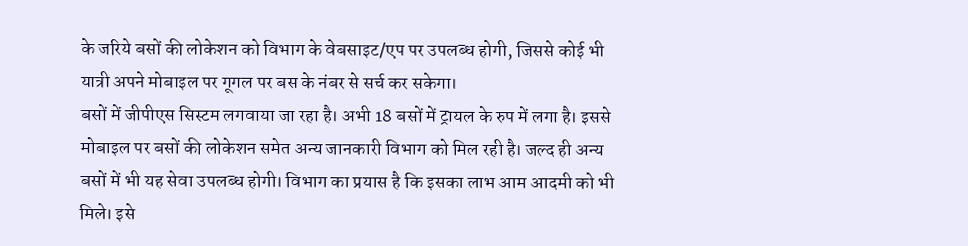के जरिये बसों की लोकेशन को विभाग के वेबसाइट/एप पर उपलब्ध होगी, जिससे कोई भी यात्री अपने मोबाइल पर गूगल पर बस के नंबर से सर्च कर सकेगा।
बसों में जीपीएस सिस्टम लगवाया जा रहा है। अभी 18 बसों में ट्रायल के रुप में लगा है। इससे मोबाइल पर बसों की लोकेशन समेत अन्य जानकारी विभाग को मिल रही है। जल्द ही अन्य बसों में भी यह सेवा उपलब्ध होगी। विभाग का प्रयास है कि इसका लाभ आम आदमी को भी मिले। इसे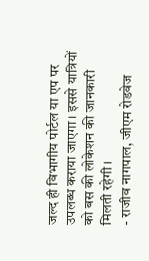जल्द ही विभागीय पोर्टल या एप पर उपलब्ध कराया जाएगा। इससे यात्रियों को बस की लोकेशन की जानकारी मिलती रहेगी।
- राजीव नागपाल, जीएम रोडवेज